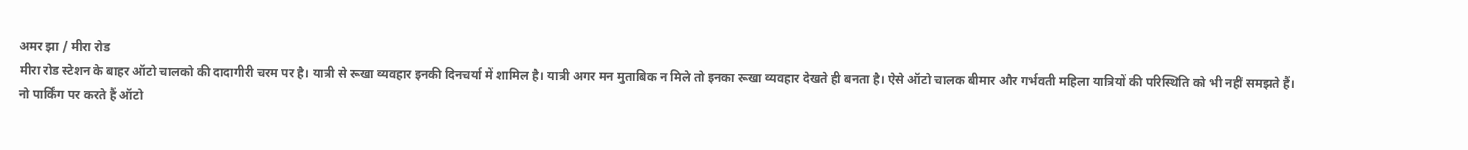अमर झा / मीरा रोड
मीरा रोड स्टेशन के बाहर ऑटो चालको की दादागीरी चरम पर है। यात्री से रूखा व्यवहार इनकी दिनचर्या में शामिल है। यात्री अगर मन मुताबिक न मिले तो इनका रूखा व्यवहार देखते ही बनता है। ऐसे ऑटो चालक बीमार और गर्भवती महिला यात्रियों की परिस्थिति को भी नहीं समझते हैं।
नो पार्किंग पर करते हैं ऑटो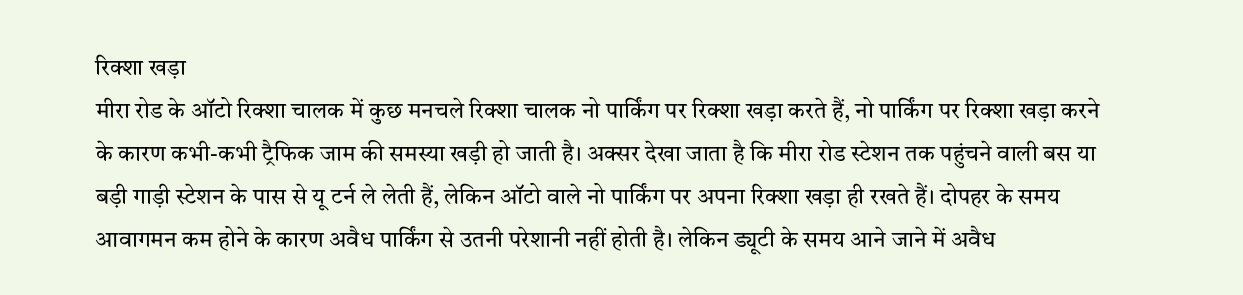रिक्शा खड़ा
मीरा रोड के ऑटो रिक्शा चालक में कुछ मनचले रिक्शा चालक नो पार्किंग पर रिक्शा खड़ा करते हैं, नो पार्किंग पर रिक्शा खड़ा करने के कारण कभी-कभी ट्रैफिक जाम की समस्या खड़ी हो जाती है। अक्सर देखा जाता है कि मीरा रोड स्टेशन तक पहुंचने वाली बस या बड़ी गाड़ी स्टेशन के पास से यू टर्न ले लेती हैं, लेकिन ऑटो वाले नो पार्किंग पर अपना रिक्शा खड़ा ही रखते हैं। दोपहर के समय आवागमन कम होने के कारण अवैध पार्किंग से उतनी परेशानी नहीं होती है। लेकिन ड्यूटी के समय आने जाने में अवैध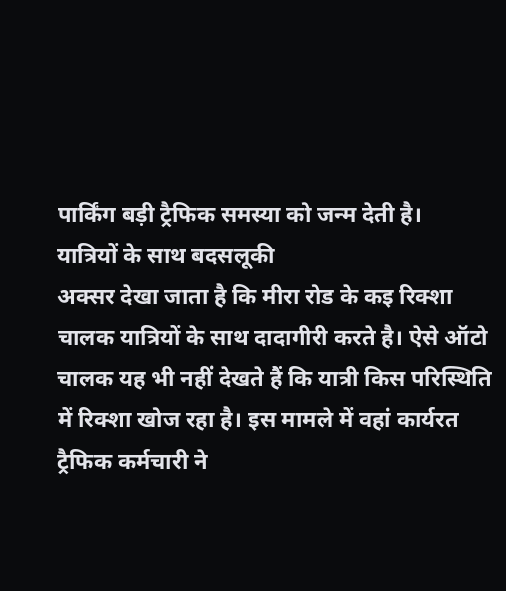पार्किंग बड़ी ट्रैफिक समस्या को जन्म देती है।
यात्रियों के साथ बदसलूकी
अक्सर देखा जाता है कि मीरा रोड के कइ रिक्शा चालक यात्रियों के साथ दादागीरी करते है। ऐसे ऑटो चालक यह भी नहीं देखते हैं कि यात्री किस परिस्थिति में रिक्शा खोज रहा है। इस मामले में वहां कार्यरत ट्रैफिक कर्मचारी ने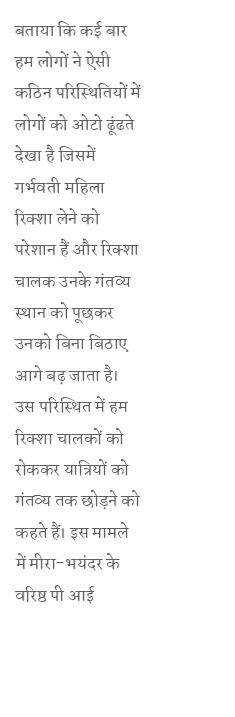बताया कि कई बार हम लोगों ने ऐसी कठिन परिस्थितियों में लोगों को ओटो ढूंढते देखा है जिसमें गर्भवती महिला रिक्शा लेने को परेशान हैं और रिक्शा चालक उनके गंतव्य स्थान को पूछकर उनको बिना बिठाए आगे बढ़ जाता है। उस परिस्थित में हम रिक्शा चालकों को रोककर यात्रियों को गंतव्य तक छोड़ने को कहते हैं। इस मामले में मीरा-भयंदर के वरिष्ठ पी आई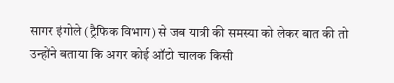सागर इंगोले (ट्रैफिक विभाग) से जब यात्री की समस्या को लेकर बात की तो उन्होंने बताया कि अगर कोई ऑटो चालक किसी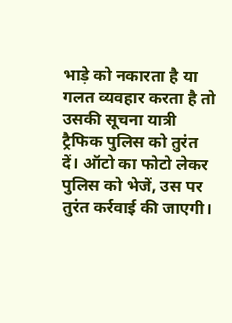भाड़े को नकारता है या गलत व्यवहार करता है तो उसकी सूचना यात्री ट्रैफिक पुलिस को तुरंत दें। ऑटो का फोटो लेकर पुलिस को भेजें, उस पर तुरंत कर्रवाई की जाएगी।